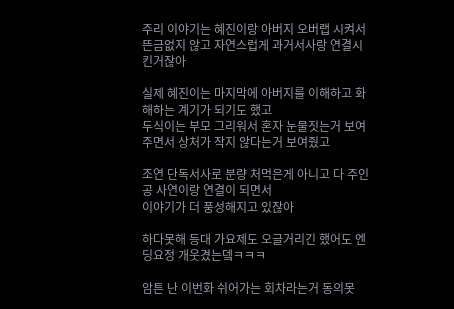주리 이야기는 혜진이랑 아버지 오버랩 시켜서
뜬금없지 않고 자연스럽게 과거서사랑 연결시킨거잖아

실제 혜진이는 마지막에 아버지를 이해하고 화해하는 계기가 되기도 했고
두식이는 부모 그리워서 혼자 눈물짓는거 보여주면서 상처가 작지 않다는거 보여줬고

조연 단독서사로 분량 처먹은게 아니고 다 주인공 사연이랑 연결이 되면서
이야기가 더 풍성해지고 있잖아

하다못해 등대 가요제도 오글거리긴 했어도 엔딩요정 개웃겼는뎈ㅋㅋㅋ

암튼 난 이번화 쉬어가는 회차라는거 동의못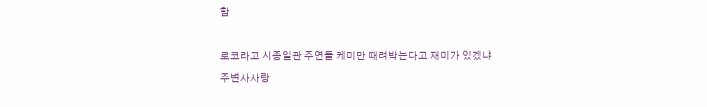함

로코라고 시종일관 주연들 케미만 때려박는다고 재미가 있겠냐
주변사사랑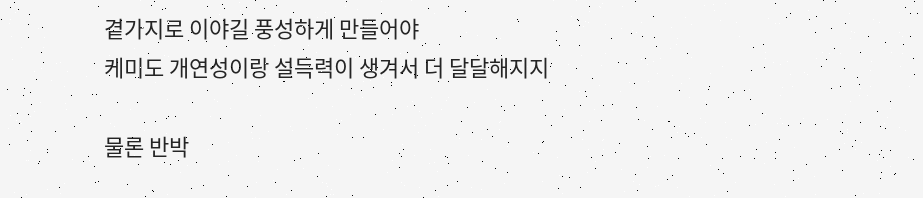곁가지로 이야길 풍성하게 만들어야
케미도 개연성이랑 설득력이 생겨서 더 달달해지지

물론 반박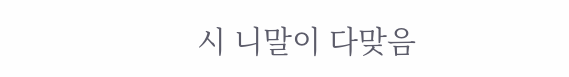시 니말이 다맞음